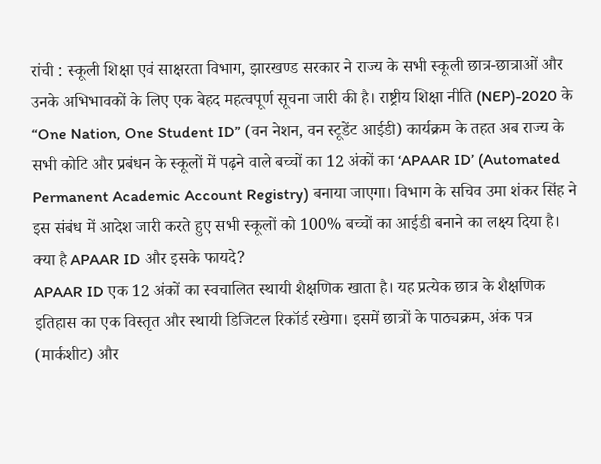रांची : स्कूली शिक्षा एवं साक्षरता विभाग, झारखण्ड सरकार ने राज्य के सभी स्कूली छात्र-छात्राओं और उनके अभिभावकों के लिए एक बेहद महत्वपूर्ण सूचना जारी की है। राष्ट्रीय शिक्षा नीति (NEP)-2020 के “One Nation, One Student ID” (वन नेशन, वन स्टूडेंट आईडी) कार्यक्रम के तहत अब राज्य के सभी कोटि और प्रबंधन के स्कूलों में पढ़ने वाले बच्चों का 12 अंकों का ‘APAAR ID’ (Automated Permanent Academic Account Registry) बनाया जाएगा। विभाग के सचिव उमा शंकर सिंह ने इस संबंध में आदेश जारी करते हुए सभी स्कूलों को 100% बच्चों का आईडी बनाने का लक्ष्य दिया है।
क्या है APAAR ID और इसके फायदे?
APAAR ID एक 12 अंकों का स्वचालित स्थायी शैक्षणिक खाता है। यह प्रत्येक छात्र के शैक्षणिक इतिहास का एक विस्तृत और स्थायी डिजिटल रिकॉर्ड रखेगा। इसमें छात्रों के पाठ्यक्रम, अंक पत्र (मार्कशीट) और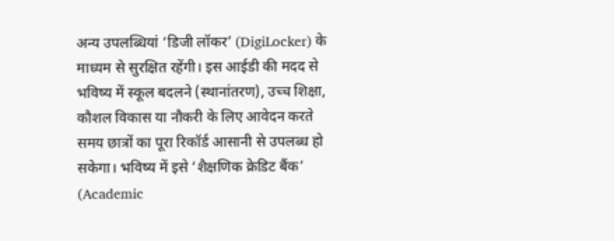अन्य उपलब्धियां ‘डिजी लॉकर’ (DigiLocker) के माध्यम से सुरक्षित रहेंगी। इस आईडी की मदद से भविष्य में स्कूल बदलने (स्थानांतरण), उच्च शिक्षा, कौशल विकास या नौकरी के लिए आवेदन करते समय छात्रों का पूरा रिकॉर्ड आसानी से उपलब्ध हो सकेगा। भविष्य में इसे ‘शैक्षणिक क्रेडिट बैंक’ (Academic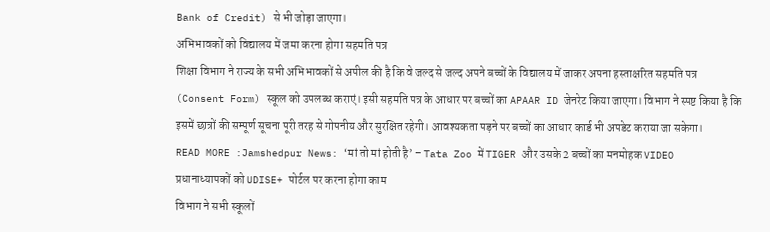Bank of Credit) से भी जोड़ा जाएगा।
अभिभावकों को विद्यालय में जमा करना होगा सहमति पत्र
शिक्षा विभाग ने राज्य के सभी अभिभावकों से अपील की है कि वे जल्द से जल्द अपने बच्चों के विद्यालय में जाकर अपना हस्ताक्षरित सहमति पत्र (Consent Form) स्कूल को उपलब्ध कराएं। इसी सहमति पत्र के आधार पर बच्चों का APAAR ID जेनरेट किया जाएगा। विभाग ने स्पष्ट किया है कि इसमें छात्रों की सम्पूर्ण सूचना पूरी तरह से गोपनीय और सुरक्षित रहेगी। आवश्यकता पड़ने पर बच्चों का आधार कार्ड भी अपडेट कराया जा सकेगा।
READ MORE :Jamshedpur News: ‘मां तो मां होती है’ – Tata Zoo में TIGER और उसके 2 बच्चों का मनमोहक VIDEO
प्रधानाध्यापकों को UDISE+ पोर्टल पर करना होगा काम
विभाग ने सभी स्कूलों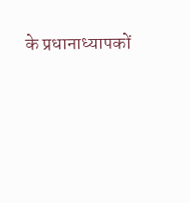के प्रधानाध्यापकों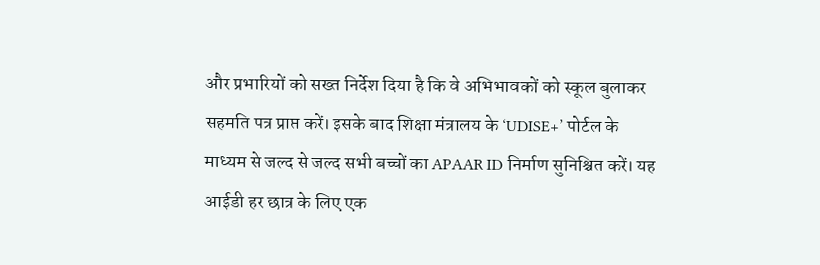और प्रभारियों को सख्त निर्देश दिया है कि वे अभिभावकों को स्कूल बुलाकर सहमति पत्र प्राप्त करें। इसके बाद शिक्षा मंत्रालय के ‘UDISE+’ पोर्टल के माध्यम से जल्द से जल्द सभी बच्चों का APAAR ID निर्माण सुनिश्चित करें। यह आईडी हर छात्र के लिए एक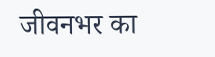जीवनभर का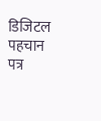डिजिटल पहचान पत्र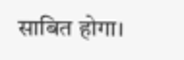साबित होगा।